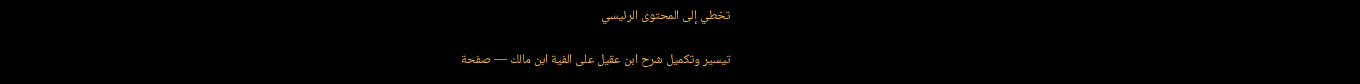تخطي إلى المحتوى الرئيسي

تيسير وتكميل شرح ابن عقيل على الفية ابن مالك — صفحة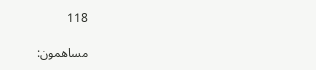118

مساهمون: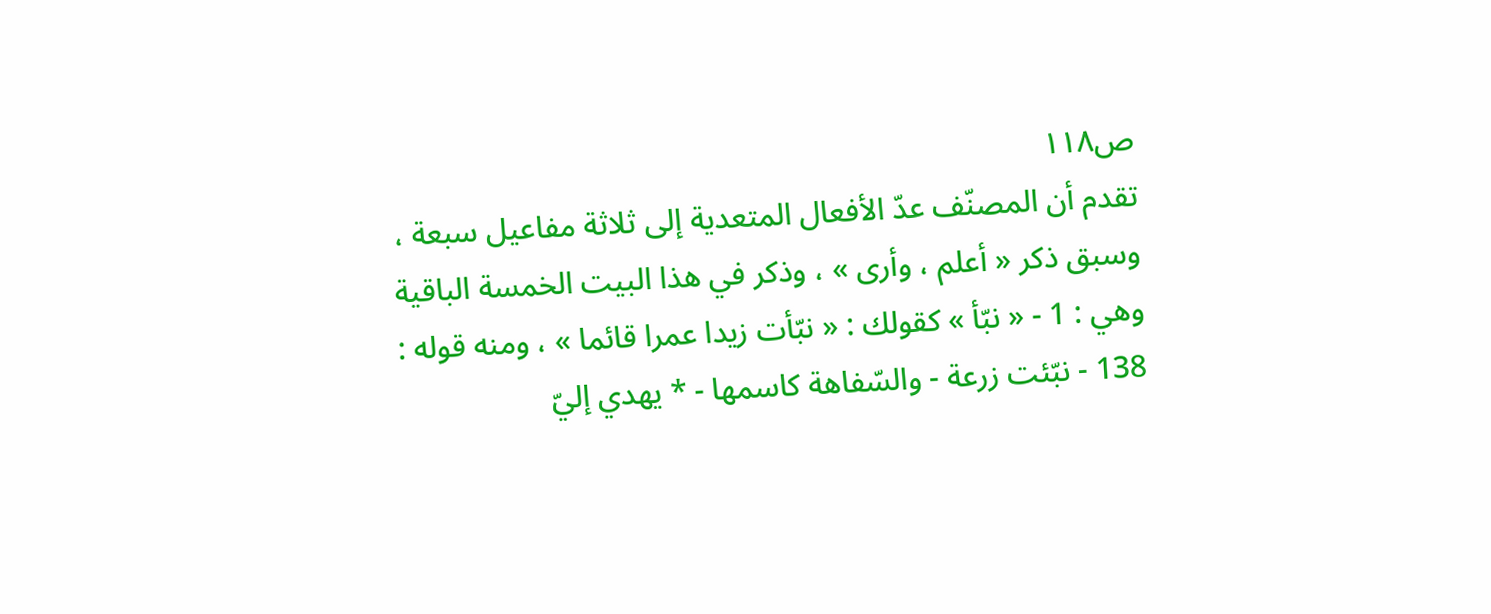ص١١٨
تقدم أن المصنّف عدّ الأفعال المتعدية إلى ثلاثة مفاعيل سبعة ، وسبق ذكر « أعلم ، وأرى » ، وذكر في هذا البيت الخمسة الباقية وهي : 1 - « نبّأ » كقولك : « نبّأت زيدا عمرا قائما » ، ومنه قوله :
138 - نبّئت زرعة - والسّفاهة كاسمها - * يهدي إليّ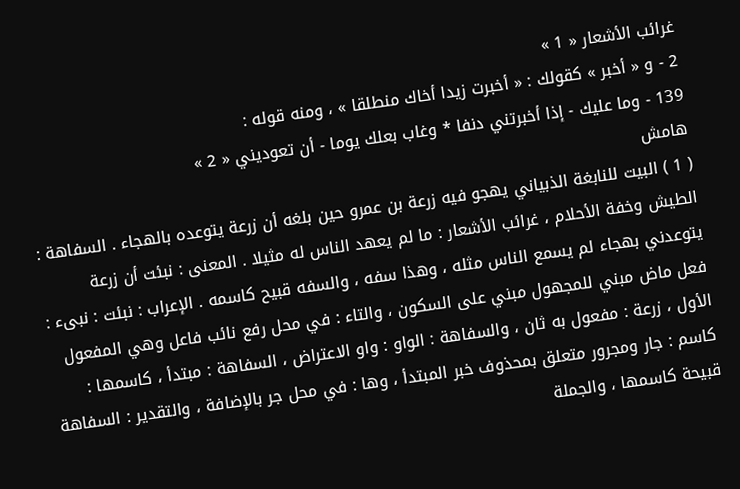غرائب الأشعار « 1 »
2 - و « أخبر » كقولك : « أخبرت زيدا أخاك منطلقا » ، ومنه قوله :
139 - وما عليك - إذا أخبرتني دنفا * وغاب بعلك يوما - أن تعوديني « 2 »
هامش
( 1 ) البيت للنابغة الذبياني يهجو فيه زرعة بن عمرو حين بلغه أن زرعة يتوعده بالهجاء . السفاهة : الطيش وخفة الأحلام ، غرائب الأشعار : ما لم يعهد الناس له مثيلا . المعنى : نبئت أن زرعة يتوعدني بهجاء لم يسمع الناس مثله ، وهذا سفه ، والسفه قبيح كاسمه . الإعراب : نبئت : نبىء : فعل ماض مبني للمجهول مبني على السكون ، والتاء : في محل رفع نائب فاعل وهي المفعول الأول ، زرعة : مفعول به ثان ، والسفاهة : الواو : واو الاعتراض ، السفاهة : مبتدأ ، كاسمها : كاسم : جار ومجرور متعلق بمحذوف خبر المبتدأ ، وها : في محل جر بالإضافة ، والتقدير : السفاهة قبيحة كاسمها ، والجملة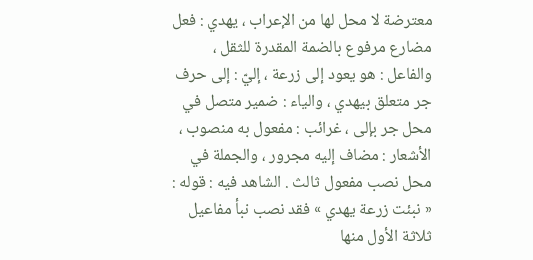معترضة لا محل لها من الإعراب ، يهدي : فعل مضارع مرفوع بالضمة المقدرة للثقل ، والفاعل : هو يعود إلى زرعة ، إليّ : إلى حرف جر متعلق بيهدي ، والياء : ضمير متصل في محل جر بإلى ، غرائب : مفعول به منصوب ، الأشعار : مضاف إليه مجرور ، والجملة في محل نصب مفعول ثالث . الشاهد فيه : قوله : « نبئت زرعة يهدي » فقد نصب نبأ مفاعيل ثلاثة الأول منها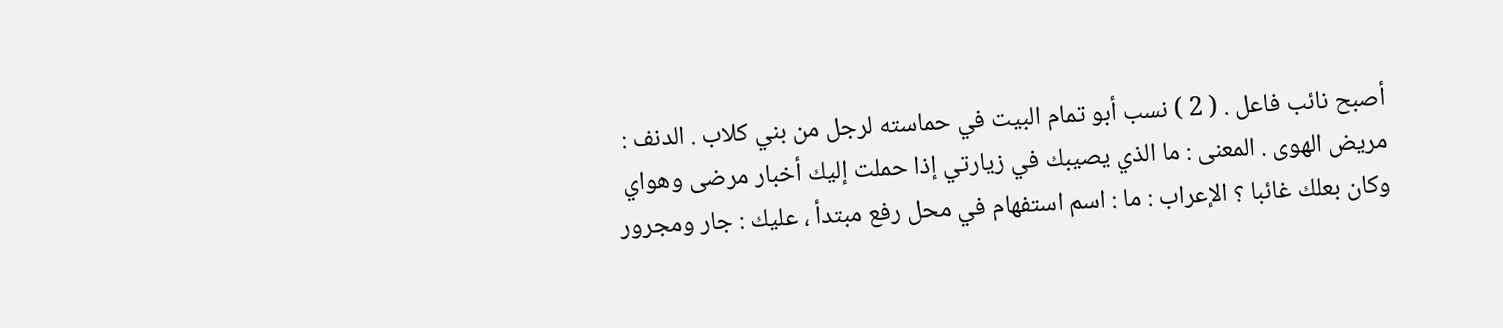أصبح نائب فاعل . ( 2 ) نسب أبو تمام البيت في حماسته لرجل من بني كلاب . الدنف : مريض الهوى . المعنى : ما الذي يصيبك في زيارتي إذا حملت إليك أخبار مرضى وهواي وكان بعلك غائبا ؟ الإعراب : ما : اسم استفهام في محل رفع مبتدأ ، عليك : جار ومجرور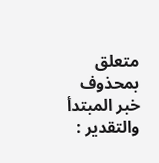متعلق بمحذوف خبر المبتدأ والتقدير :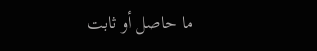ما حاصل أو ثابت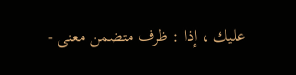عليك ، إذا : ظرف متضمن معنى -